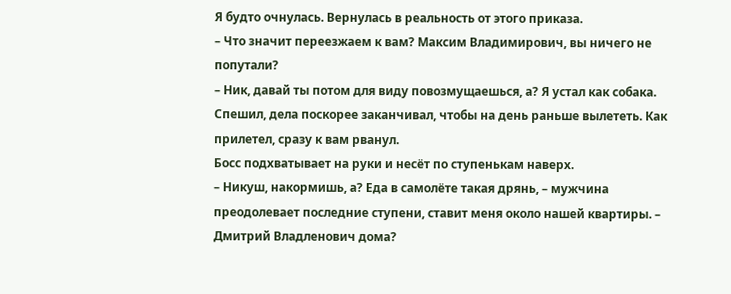Я будто очнулась. Вернулась в реальность от этого приказа.
– Что значит переезжаем к вам? Максим Владимирович, вы ничего не попутали?
– Ник, давай ты потом для виду повозмущаешься, а? Я устал как собака. Спешил, дела поскорее заканчивал, чтобы на день раньше вылететь. Как прилетел, сразу к вам рванул.
Босс подхватывает на руки и несёт по ступенькам наверх.
– Никуш, накормишь, а? Еда в самолёте такая дрянь, – мужчина преодолевает последние ступени, ставит меня около нашей квартиры. – Дмитрий Владленович дома?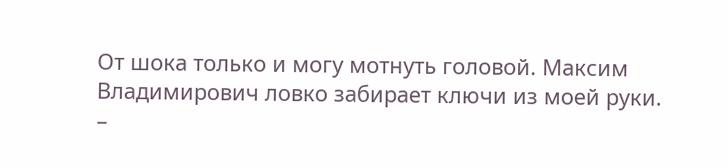От шока только и могу мотнуть головой. Максим Владимирович ловко забирает ключи из моей руки.
–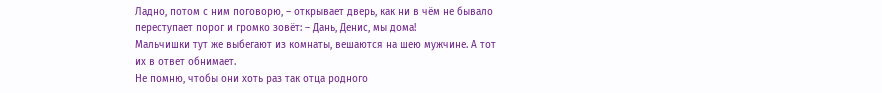Ладно, потом с ним поговорю, – открывает дверь, как ни в чём не бывало переступает порог и громко зовёт: – Дань, Денис, мы дома!
Мальчишки тут же выбегают из комнаты, вешаются на шею мужчине. А тот их в ответ обнимает.
Не помню, чтобы они хоть раз так отца родного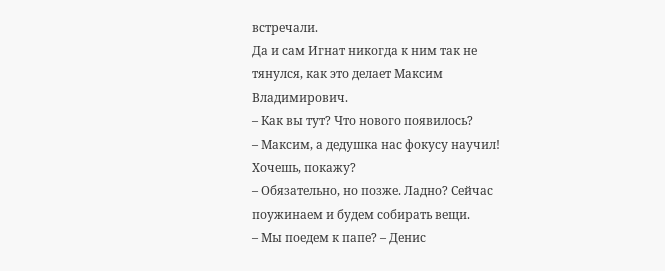встречали.
Да и сам Игнат никогда к ним так не тянулся, как это делает Максим Владимирович.
– Как вы тут? Что нового появилось?
– Максим, а дедушка нас фокусу научил! Хочешь, покажу?
– Обязательно, но позже. Ладно? Сейчас поужинаем и будем собирать вещи.
– Мы поедем к папе? – Денис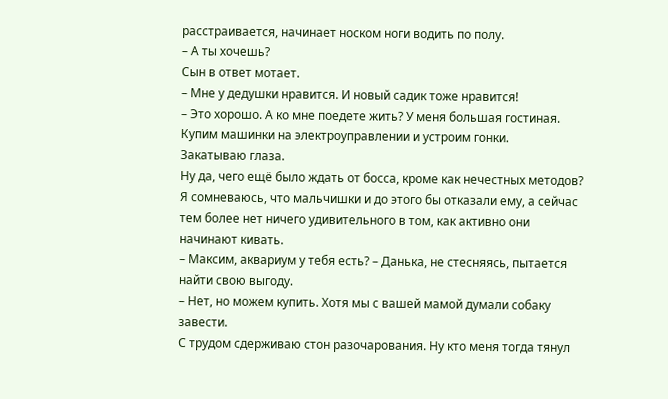расстраивается, начинает носком ноги водить по полу.
– А ты хочешь?
Сын в ответ мотает.
– Мне у дедушки нравится. И новый садик тоже нравится!
– Это хорошо. А ко мне поедете жить? У меня большая гостиная. Купим машинки на электроуправлении и устроим гонки.
Закатываю глаза.
Ну да, чего ещё было ждать от босса, кроме как нечестных методов?
Я сомневаюсь, что мальчишки и до этого бы отказали ему, а сейчас тем более нет ничего удивительного в том, как активно они начинают кивать.
– Максим, аквариум у тебя есть? – Данька, не стесняясь, пытается найти свою выгоду.
– Нет, но можем купить. Хотя мы с вашей мамой думали собаку завести.
С трудом сдерживаю стон разочарования. Ну кто меня тогда тянул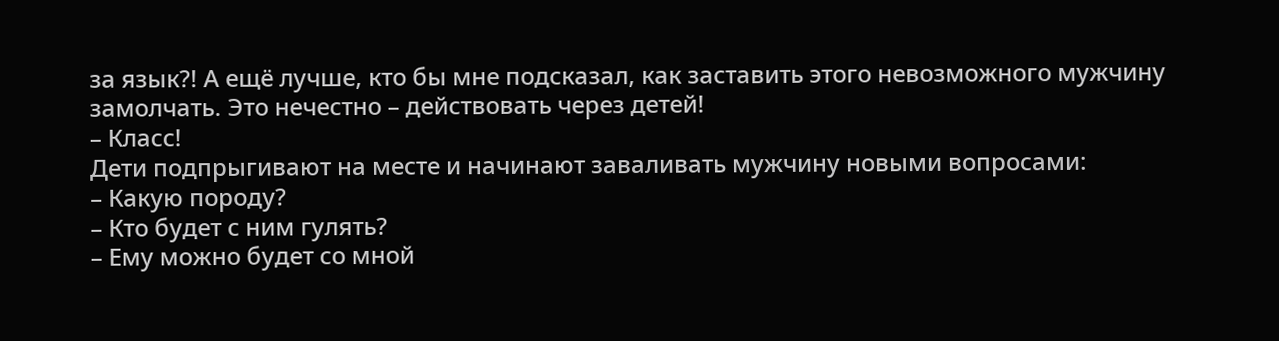за язык?! А ещё лучше, кто бы мне подсказал, как заставить этого невозможного мужчину замолчать. Это нечестно – действовать через детей!
– Класс!
Дети подпрыгивают на месте и начинают заваливать мужчину новыми вопросами:
– Какую породу?
– Кто будет с ним гулять?
– Ему можно будет со мной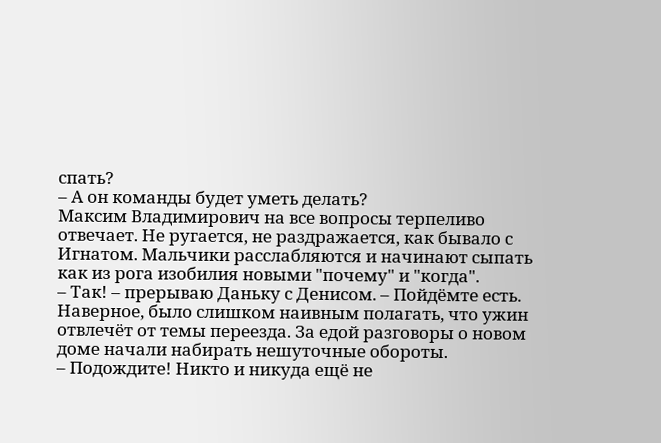спать?
– А он команды будет уметь делать?
Максим Владимирович на все вопросы терпеливо отвечает. Не ругается, не раздражается, как бывало с Игнатом. Мальчики расслабляются и начинают сыпать как из рога изобилия новыми "почему" и "когда".
– Так! – прерываю Даньку с Денисом. – Пойдёмте есть.
Наверное, было слишком наивным полагать, что ужин отвлечёт от темы переезда. За едой разговоры о новом доме начали набирать нешуточные обороты.
– Подождите! Никто и никуда ещё не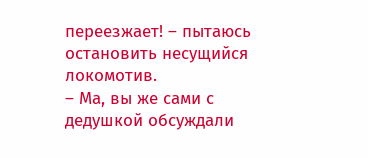переезжает! – пытаюсь остановить несущийся локомотив.
– Ма, вы же сами с дедушкой обсуждали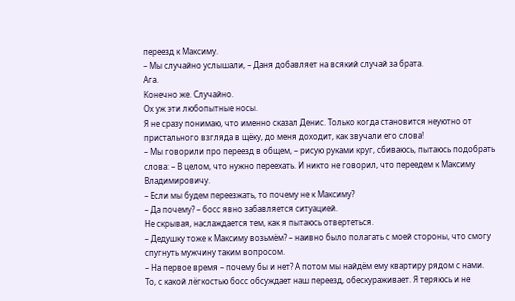переезд к Максиму.
– Мы случайно услышали, – Даня добавляет на всякий случай за брата.
Ага.
Конечно же. Случайно.
Ох уж эти любопытные носы.
Я не сразу понимаю, что именно сказал Денис. Только когда становится неуютно от пристального взгляда в щёку, до меня доходит, как звучали его слова!
– Мы говорили про переезд в общем, – рисую руками круг, сбиваюсь, пытаюсь подобрать слова: – В целом, что нужно переехать. И никто не говорил, что переедем к Максиму Владимировичу.
– Если мы будем переезжать, то почему не к Максиму?
– Да почему? – босс явно забавляется ситуацией.
Не скрывая, наслаждается тем, как я пытаюсь отвертеться.
– Дедушку тоже к Максиму возьмём? – наивно было полагать с моей стороны, что смогу спугнуть мужчину таким вопросом.
– На первое время – почему бы и нет? А потом мы найдём ему квартиру рядом с нами.
То, с какой лёгкостью босс обсуждает наш переезд, обескураживает. Я теряюсь и не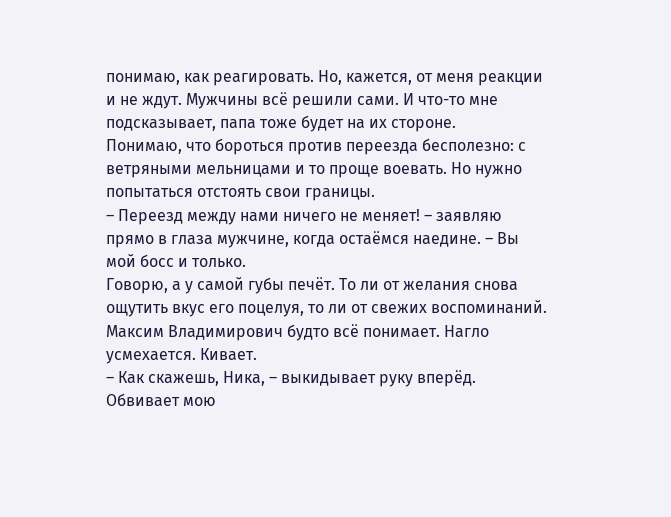понимаю, как реагировать. Но, кажется, от меня реакции и не ждут. Мужчины всё решили сами. И что-то мне подсказывает, папа тоже будет на их стороне.
Понимаю, что бороться против переезда бесполезно: с ветряными мельницами и то проще воевать. Но нужно попытаться отстоять свои границы.
– Переезд между нами ничего не меняет! – заявляю прямо в глаза мужчине, когда остаёмся наедине. – Вы мой босс и только.
Говорю, а у самой губы печёт. То ли от желания снова ощутить вкус его поцелуя, то ли от свежих воспоминаний.
Максим Владимирович будто всё понимает. Нагло усмехается. Кивает.
– Как скажешь, Ника, – выкидывает руку вперёд. Обвивает мою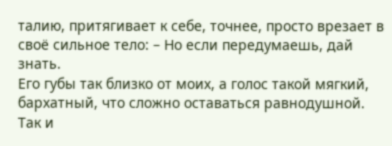талию, притягивает к себе, точнее, просто врезает в своё сильное тело: – Но если передумаешь, дай знать.
Его губы так близко от моих, а голос такой мягкий, бархатный, что сложно оставаться равнодушной. Так и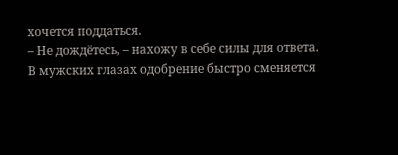хочется поддаться.
– Не дождётесь, – нахожу в себе силы для ответа.
В мужских глазах одобрение быстро сменяется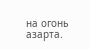на огонь азарта.